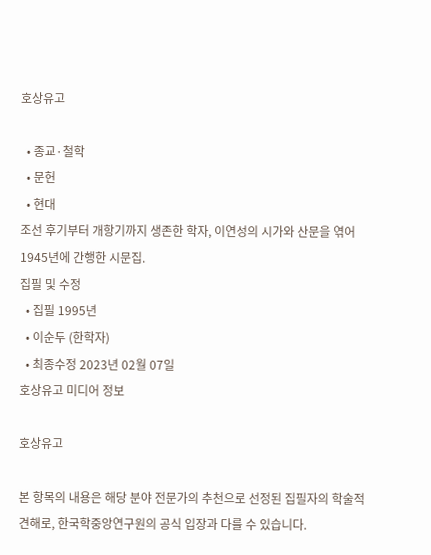호상유고

  • 종교·철학
  • 문헌
  • 현대
조선 후기부터 개항기까지 생존한 학자, 이연성의 시가와 산문을 엮어 1945년에 간행한 시문집.
집필 및 수정
  • 집필 1995년
  • 이순두 (한학자)
  • 최종수정 2023년 02월 07일
호상유고 미디어 정보

호상유고

본 항목의 내용은 해당 분야 전문가의 추천으로 선정된 집필자의 학술적 견해로, 한국학중앙연구원의 공식 입장과 다를 수 있습니다.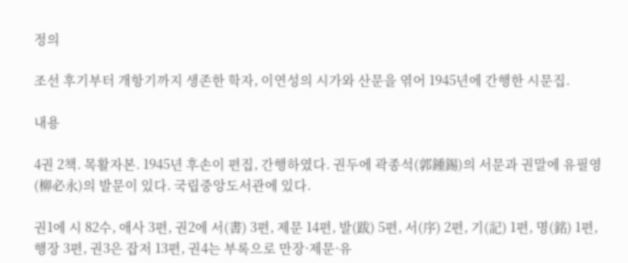정의

조선 후기부터 개항기까지 생존한 학자, 이연성의 시가와 산문을 엮어 1945년에 간행한 시문집.

내용

4권 2책. 목활자본. 1945년 후손이 편집, 간행하였다. 권두에 곽종석(郭鍾錫)의 서문과 권말에 유필영(柳必永)의 발문이 있다. 국립중앙도서관에 있다.

권1에 시 82수, 애사 3편, 권2에 서(書) 3편, 제문 14편, 발(跋) 5편, 서(序) 2편, 기(記) 1편, 명(銘) 1편, 행장 3편, 권3은 잡저 13편, 권4는 부록으로 만장·제문·유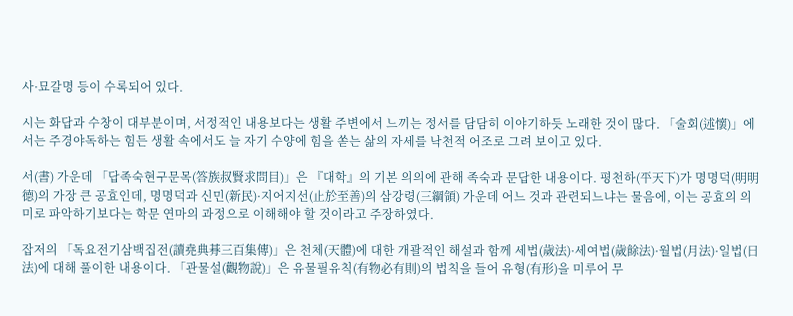사·묘갈명 등이 수록되어 있다.

시는 화답과 수창이 대부분이며, 서정적인 내용보다는 생활 주변에서 느끼는 정서를 담담히 이야기하듯 노래한 것이 많다. 「술회(述懷)」에서는 주경야독하는 힘든 생활 속에서도 늘 자기 수양에 힘을 쏟는 삶의 자세를 낙천적 어조로 그려 보이고 있다.

서(書) 가운데 「답족숙현구문목(答族叔賢求問目)」은 『대학』의 기본 의의에 관해 족숙과 문답한 내용이다. 평천하(平天下)가 명명덕(明明德)의 가장 큰 공효인데, 명명덕과 신민(新民)·지어지선(止於至善)의 삼강령(三綱領) 가운데 어느 것과 관련되느냐는 물음에, 이는 공효의 의미로 파악하기보다는 학문 연마의 과정으로 이해해야 할 것이라고 주장하였다.

잡저의 「독요전기삼백집전(讀堯典朞三百集傳)」은 천체(天體)에 대한 개괄적인 해설과 함께 세법(歲法)·세여법(歲餘法)·월법(月法)·일법(日法)에 대해 풀이한 내용이다. 「관물설(觀物說)」은 유물필유칙(有物必有則)의 법칙을 들어 유형(有形)을 미루어 무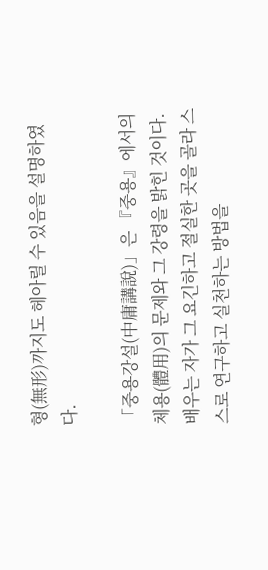형(無形)까지도 헤아릴 수 있음을 설명하였다.

「중용강설(中庸講說)」은 『중용』에서의 체용(體用)의 문제와 그 강령을 밝힌 것이다. 배우는 자가 그 요긴하고 절실한 곳을 골라 스스로 연구하고 실천하는 방법을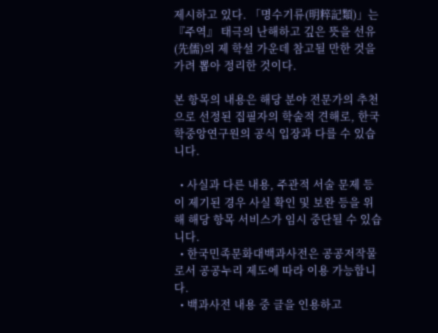제시하고 있다. 「명수기류(明粹記類)」는 『주역』 태극의 난해하고 깊은 뜻을 선유(先儒)의 제 학설 가운데 참고될 만한 것을 가려 뽑아 정리한 것이다.

본 항목의 내용은 해당 분야 전문가의 추천으로 선정된 집필자의 학술적 견해로, 한국학중앙연구원의 공식 입장과 다를 수 있습니다.

  • 사실과 다른 내용, 주관적 서술 문제 등이 제기된 경우 사실 확인 및 보완 등을 위해 해당 항목 서비스가 임시 중단될 수 있습니다.
  • 한국민족문화대백과사전은 공공저작물로서 공공누리 제도에 따라 이용 가능합니다.
  • 백과사전 내용 중 글을 인용하고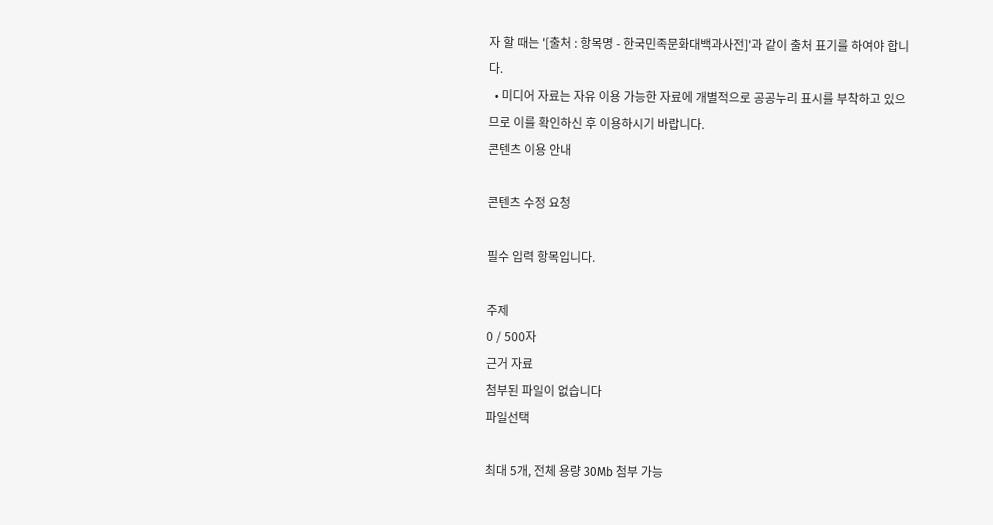자 할 때는 '[출처 : 항목명 - 한국민족문화대백과사전]'과 같이 출처 표기를 하여야 합니다.
  • 미디어 자료는 자유 이용 가능한 자료에 개별적으로 공공누리 표시를 부착하고 있으므로 이를 확인하신 후 이용하시기 바랍니다.
콘텐츠 이용 안내

콘텐츠 수정 요청

필수 입력 항목입니다.

주제
0 / 500자
근거 자료
첨부된 파일이 없습니다
파일선택

최대 5개, 전체 용량 30Mb 첨부 가능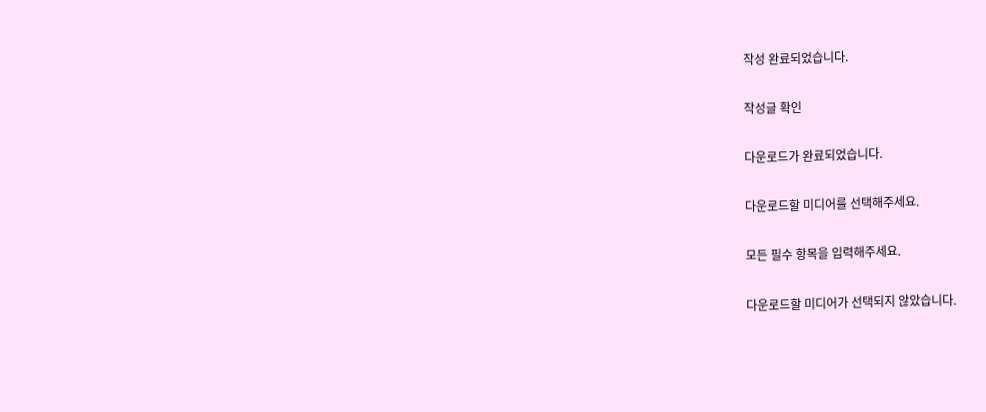작성 완료되었습니다.

작성글 확인

다운로드가 완료되었습니다.

다운로드할 미디어를 선택해주세요.

모든 필수 항목을 입력해주세요.

다운로드할 미디어가 선택되지 않았습니다.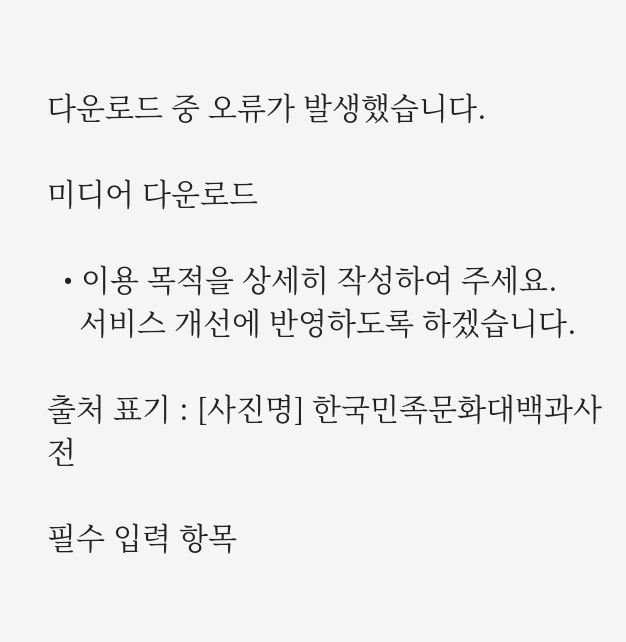다운로드 중 오류가 발생했습니다.

미디어 다운로드

  • 이용 목적을 상세히 작성하여 주세요.
    서비스 개선에 반영하도록 하겠습니다.

출처 표기 : [사진명] 한국민족문화대백과사전

필수 입력 항목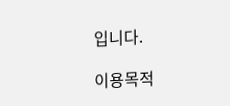입니다.

이용목적